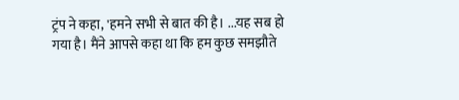ट्रंप ने कहा, 'हमने सभी से बात की है। ...यह सब हो गया है। मैंने आपसे कहा था कि हम कुछ समझौते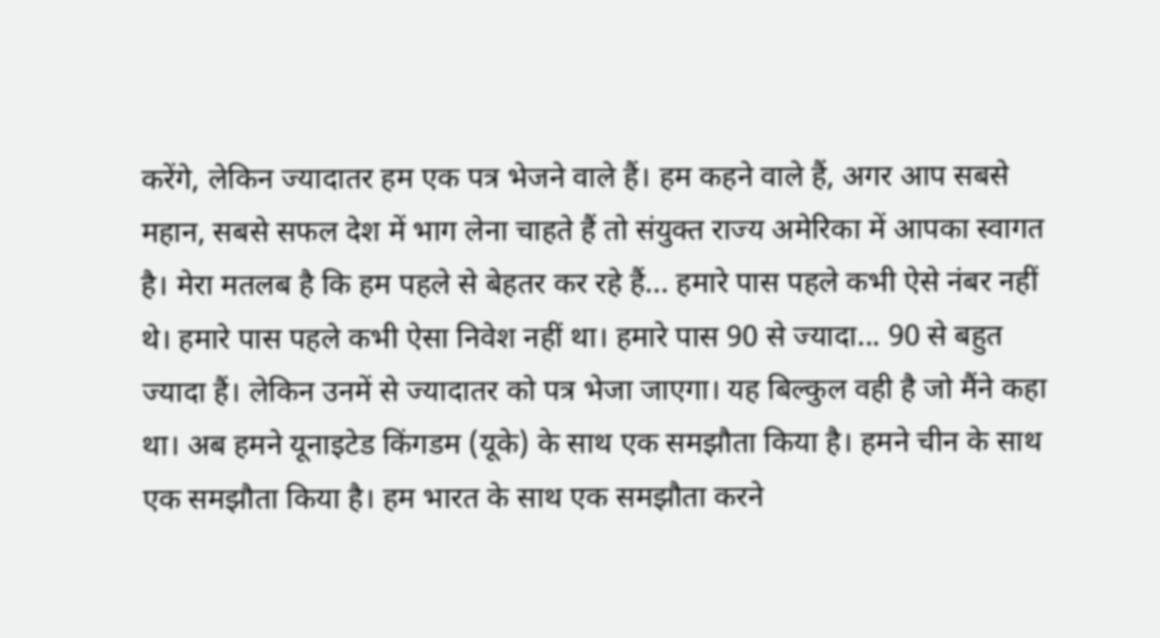करेंगे, लेकिन ज्यादातर हम एक पत्र भेजने वाले हैं। हम कहने वाले हैं, अगर आप सबसे महान, सबसे सफल देश में भाग लेना चाहते हैं तो संयुक्त राज्य अमेरिका में आपका स्वागत है। मेरा मतलब है कि हम पहले से बेहतर कर रहे हैं... हमारे पास पहले कभी ऐसे नंबर नहीं थे। हमारे पास पहले कभी ऐसा निवेश नहीं था। हमारे पास 90 से ज्यादा... 90 से बहुत ज्यादा हैं। लेकिन उनमें से ज्यादातर को पत्र भेजा जाएगा। यह बिल्कुल वही है जो मैंने कहा था। अब हमने यूनाइटेड किंगडम (यूके) के साथ एक समझौता किया है। हमने चीन के साथ एक समझौता किया है। हम भारत के साथ एक समझौता करने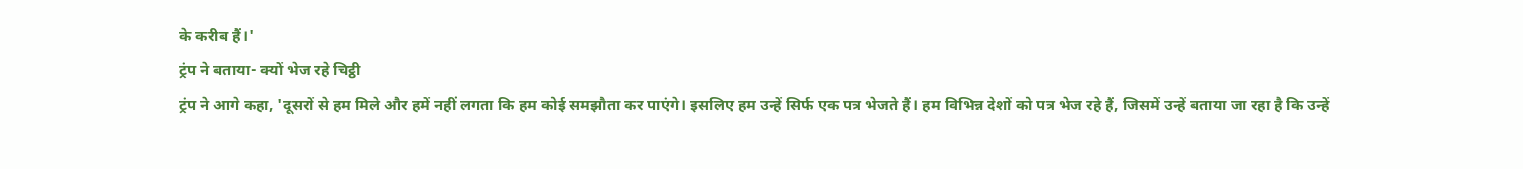के करीब हैं।'
ट्रंप ने बताया- क्यों भेज रहे चिट्ठी
ट्रंप ने आगे कहा, 'दूसरों से हम मिले और हमें नहीं लगता कि हम कोई समझौता कर पाएंगे। इसलिए हम उन्हें सिर्फ एक पत्र भेजते हैं। हम विभिन्न देशों को पत्र भेज रहे हैं, जिसमें उन्हें बताया जा रहा है कि उन्हें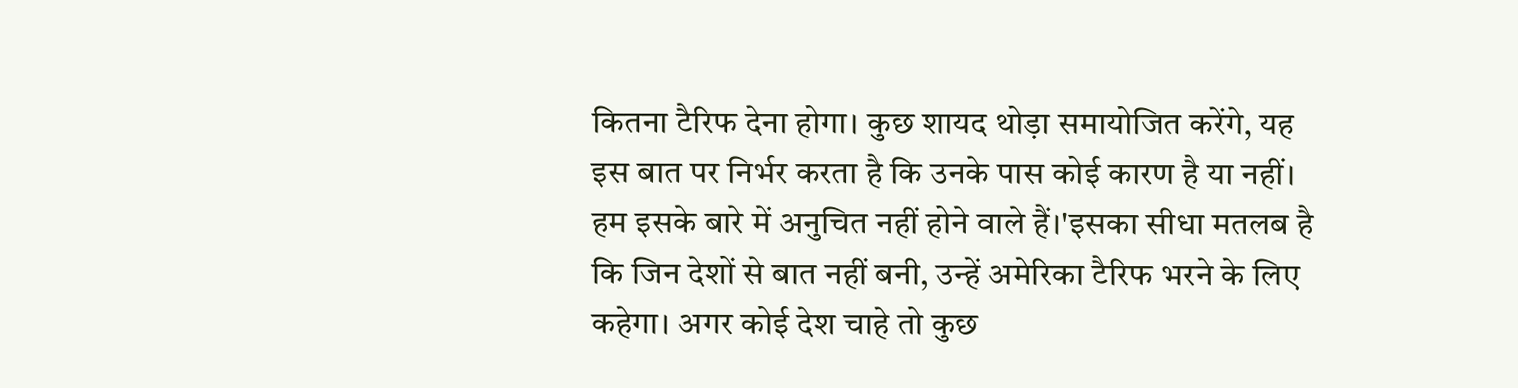कितना टैरिफ देना होगा। कुछ शायद थोड़ा समायोजित करेंगे, यह इस बात पर निर्भर करता है कि उनके पास कोई कारण है या नहीं। हम इसके बारे में अनुचित नहीं होने वाले हैं।'इसका सीधा मतलब है कि जिन देशों से बात नहीं बनी, उन्हें अमेरिका टैरिफ भरने के लिए कहेगा। अगर कोई देश चाहे तो कुछ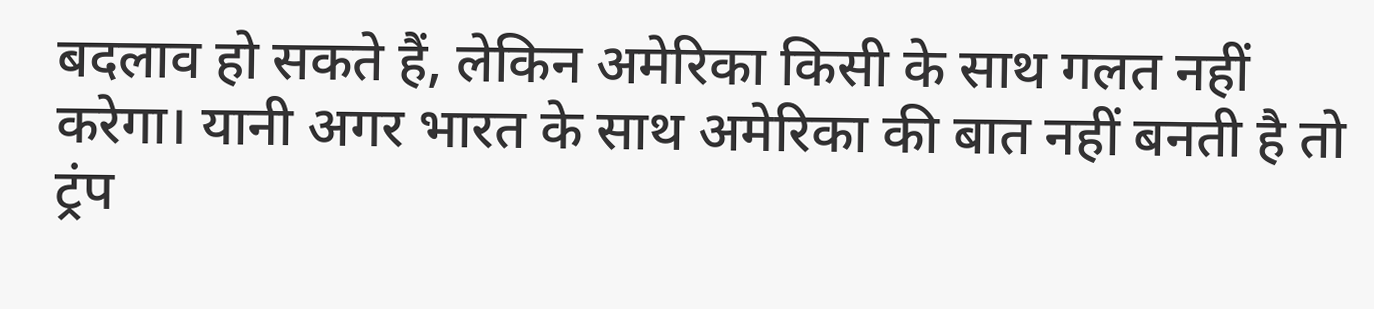बदलाव हो सकते हैं, लेकिन अमेरिका किसी के साथ गलत नहीं करेगा। यानी अगर भारत के साथ अमेरिका की बात नहीं बनती है तो ट्रंप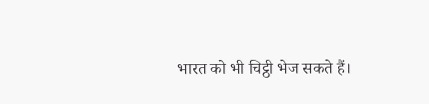भारत को भी चिट्ठी भेज सकते हैं।